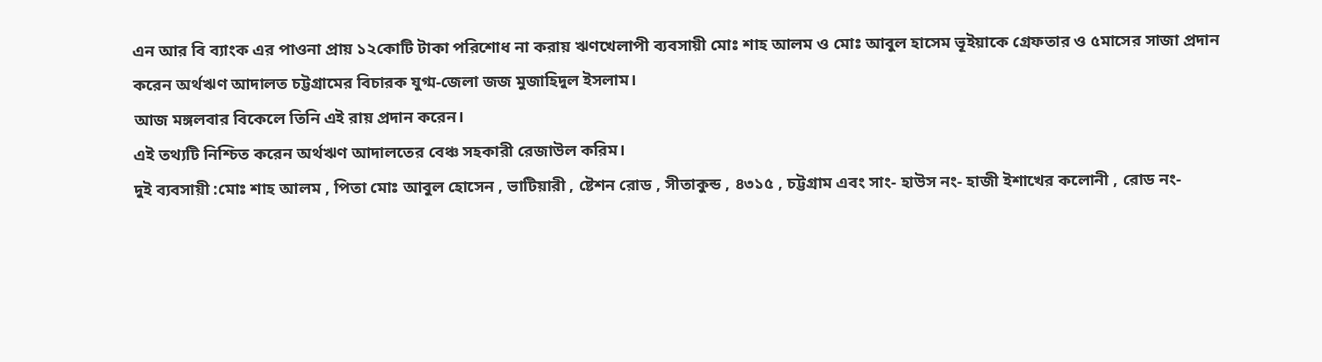এন আর বি ব্যাংক এর পাওনা প্রায় ১২কোটি টাকা পরিশোধ না করায় ঋণখেলাপী ব্যবসায়ী মোঃ শাহ আলম ও মোঃ আবুল হাসেম ভূইয়াকে গ্রেফতার ও ৫মাসের সাজা প্রদান করেন অর্থঋণ আদালত চট্টগ্রামের বিচারক যুগ্ম-জেলা জজ মুজাহিদুল ইসলাম।
আজ মঙ্গলবার বিকেলে তিনি এই রায় প্রদান করেন।
এই তথ্যটি নিশ্চিত করেন অর্থঋণ আদালতের বেঞ্চ সহকারী রেজাউল করিম।
দুই ব্যবসায়ী :মোঃ শাহ আলম , পিতা মোঃ আবুল হোসেন , ভাটিয়ারী , ষ্টেশন রোড , সীতাকুন্ড , ৪৩১৫ , চট্টগ্রাম এবং সাং- হাউস নং- হাজী ইশাখের কলোনী , রোড নং-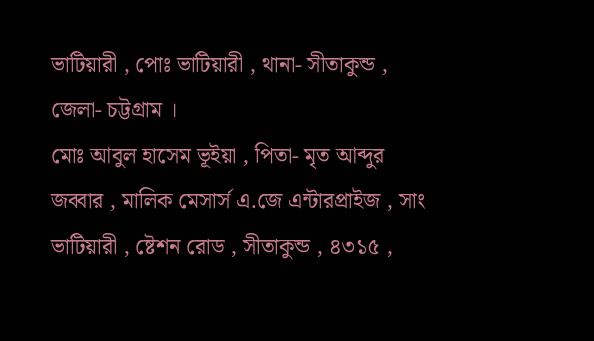ভাটিয়ারী , পোঃ ভাটিয়ারী , থানা- সীতাকুন্ড , জেলা- চট্টগ্রাম ।
মোঃ আবুল হাসেম ভূইয়া , পিতা- মৃত আব্দুর জব্বার , মালিক মেসার্স এ.জে এন্টারপ্রাইজ , সাং ভাটিয়ারী , ষ্টেশন রোড , সীতাকুন্ড , ৪৩১৫ ,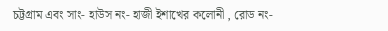চট্টগ্রাম এবং সাং- হাউস নং- হাজী ইশাখের কলোনী , রোড নং-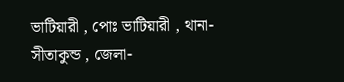ভাটিয়ারী , পোঃ ভাটিয়ারী , থানা- সীতাকুন্ড , জেলা-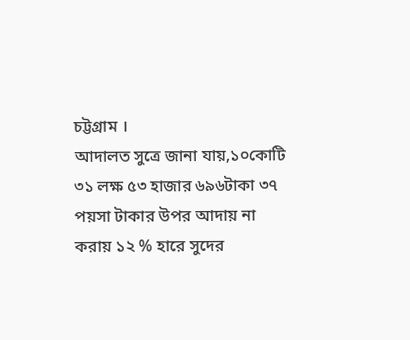চট্টগ্রাম ।
আদালত সুত্রে জানা যায়,১০কোটি ৩১ লক্ষ ৫৩ হাজার ৬৯৬টাকা ৩৭ পয়সা টাকার উপর আদায় না করায় ১২ % হারে সুদের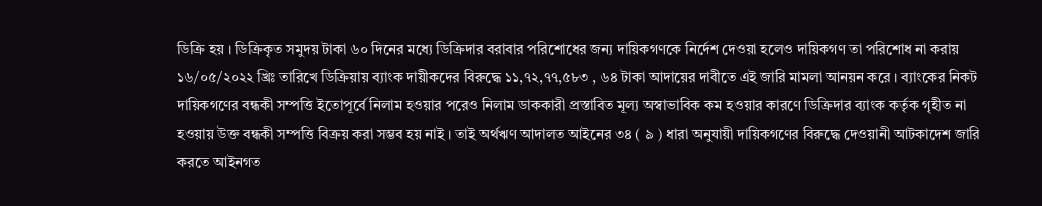ডিক্রি হয় । ডিক্রিকৃত সমুদয় টাকা ৬০ দিনের মধ্যে ডিক্রিদার বরাবার পরিশোধের জন্য দায়িকগণকে নির্দেশ দেওয়া হলেও দায়িকগণ তা পরিশোধ না করায় ১৬/০৫/২০২২ খ্রিঃ তারিখে ডিক্রিয়ায় ব্যাংক দায়ীকদের বিরুদ্ধে ১১,৭২,৭৭,৫৮৩ , ৬৪ টাকা আদায়ের দাবীতে এই জারি মামলা আনয়ন করে । ব্যাংকের নিকট দায়িকগণের বন্ধকী সম্পত্তি ইতোপূর্বে নিলাম হওয়ার পরেও নিলাম ডাককারী প্রস্তাবিত মূল্য অস্বাভাবিক কম হওয়ার কারণে ডিক্রিদার ব্যাংক কর্তৃক গৃহীত না হওয়ায় উক্ত বন্ধকী সম্পত্তি বিক্রয় করা সম্ভব হয় নাই । তাই অর্থঋণ আদালত আইনের ৩৪ ( ৯ ) ধারা অনুযায়ী দায়িকগণের বিরুদ্ধে দেওয়ানী আটকাদেশ জারি করতে আইনগত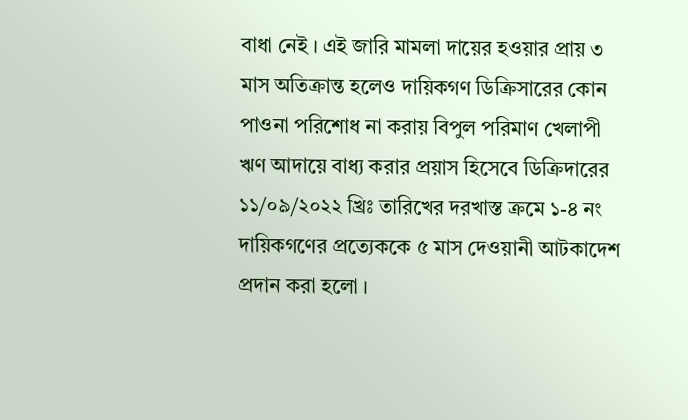বাধা নেই । এই জারি মামলা দায়ের হওয়ার প্রায় ৩ মাস অতিক্রান্ত হলেও দায়িকগণ ডিক্রিসারের কোন পাওনা পরিশোধ না করায় বিপুল পরিমাণ খেলাপী ঋণ আদায়ে বাধ্য করার প্রয়াস হিসেবে ডিক্রিদারের ১১/০৯/২০২২ খ্রিঃ তারিখের দরখাস্ত ক্রমে ১-৪ নং দায়িকগণের প্রত্যেককে ৫ মাস দেওয়ানী আটকাদেশ প্রদান করা হলো ।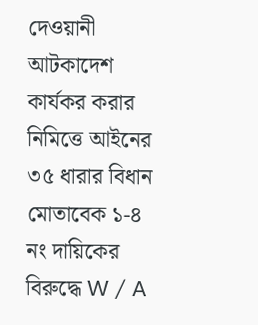দেওয়ানী আটকাদেশ কার্যকর করার নিমিত্তে আইনের ৩৫ ধারার বিধান মোতাবেক ১-৪ নং দায়িকের বিরুদ্ধে W / A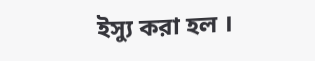ইস্যু করা হল ।